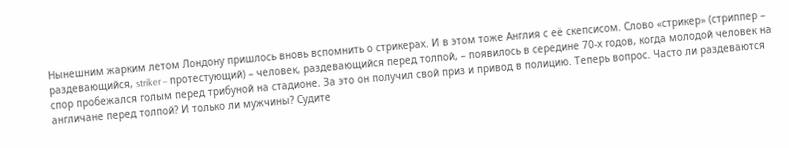Нынешним жарким летом Лондону пришлось вновь вспомнить о стрикерах. И в этом тоже Англия с её скепсисом. Слово «стрикер» (стриппер – раздевающийся, striker – протестующий) – человек, раздевающийся перед толпой, – появилось в середине 70-х годов, когда молодой человек на спор пробежался голым перед трибуной на стадионе. За это он получил свой приз и привод в полицию. Теперь вопрос. Часто ли раздеваются англичане перед толпой? И только ли мужчины? Судите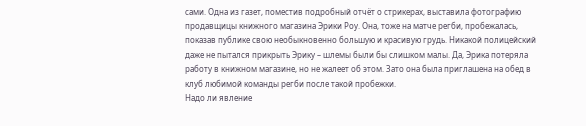сами. Одна из газет, поместив подробный отчёт о стрикерах, выставила фотографию продавщицы книжного магазина Эрики Роу. Она, тоже на матче регби, пробежалась, показав публике свою необыкновенно большую и красивую грудь. Никакой полицейский даже не пытался прикрыть Эрику – шлемы были бы слишком малы. Да, Эрика потеряла работу в книжном магазине, но не жалеет об этом. Зато она была приглашена на обед в клуб любимой команды регби после такой пробежки.
Надо ли явление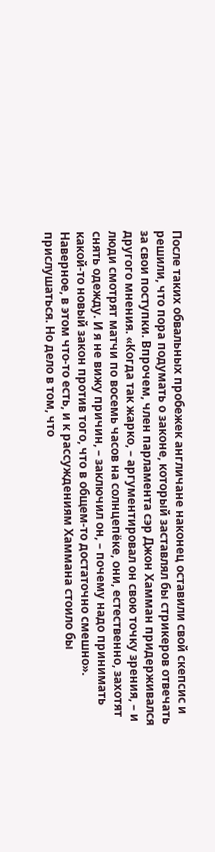После таких обвальных пробежек англичане наконец оставили свой скепсис и решили, что пора подумать о законе, который заставлял бы стрикеров отвечать за свои поступки. Впрочем, член парламента сэр Джон Хамман придерживался другого мнения. «Когда так жарко, – аргументировал он свою точку зрения, – и люди смотрят матчи по восемь часов на солнцепёке, они, естественно, захотят снять одежду. И я не вижу причин, – заключил он, – почему надо принимать какой-то новый закон против того, что в общем-то достаточно смешно».
Наверное, в этом что-то есть, и к рассуждениям Хаммана стоило бы прислушаться. Но дело в том, что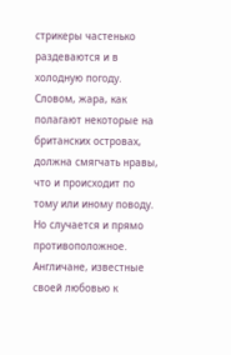стрикеры частенько раздеваются и в холодную погоду. Словом, жара, как полагают некоторые на британских островах, должна смягчать нравы, что и происходит по тому или иному поводу.
Но случается и прямо противоположное. Англичане, известные своей любовью к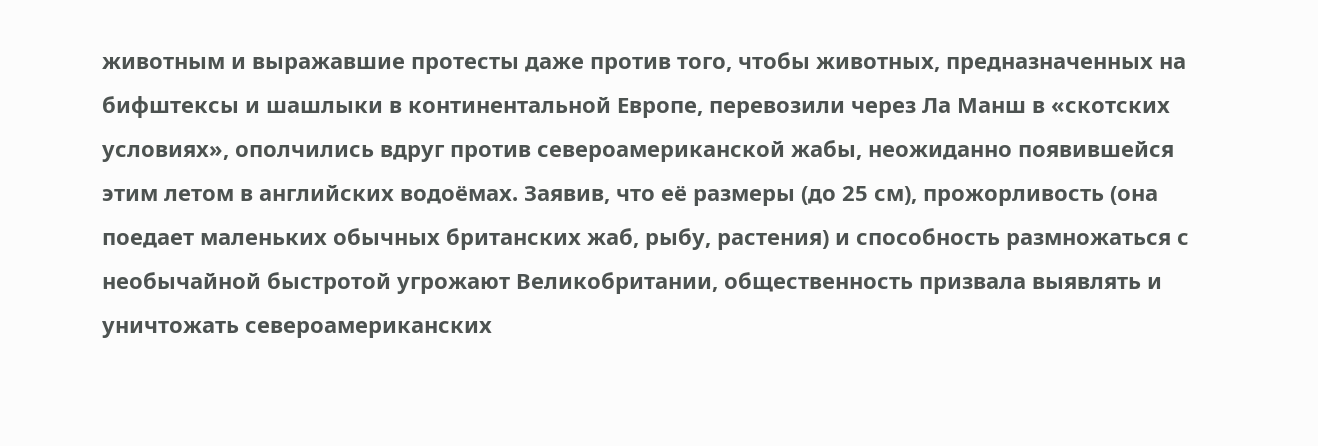животным и выражавшие протесты даже против того, чтобы животных, предназначенных на бифштексы и шашлыки в континентальной Европе, перевозили через Ла Манш в «скотских условиях», ополчились вдруг против североамериканской жабы, неожиданно появившейся этим летом в английских водоёмах. Заявив, что её размеры (до 25 см), прожорливость (она поедает маленьких обычных британских жаб, рыбу, растения) и способность размножаться с необычайной быстротой угрожают Великобритании, общественность призвала выявлять и уничтожать североамериканских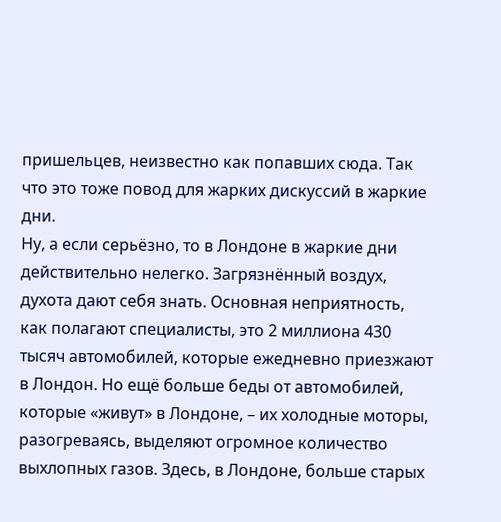пришельцев, неизвестно как попавших сюда. Так что это тоже повод для жарких дискуссий в жаркие дни.
Ну, а если серьёзно, то в Лондоне в жаркие дни действительно нелегко. Загрязнённый воздух, духота дают себя знать. Основная неприятность, как полагают специалисты, это 2 миллиона 430 тысяч автомобилей, которые ежедневно приезжают в Лондон. Но ещё больше беды от автомобилей, которые «живут» в Лондоне, – их холодные моторы, разогреваясь, выделяют огромное количество выхлопных газов. Здесь, в Лондоне, больше старых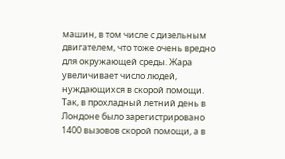машин, в том числе с дизельным двигателем, что тоже очень вредно для окружающей среды. Жара увеличивает число людей, нуждающихся в скорой помощи. Так, в прохладный летний день в Лондоне было зарегистрировано 1400 вызовов скорой помощи, а в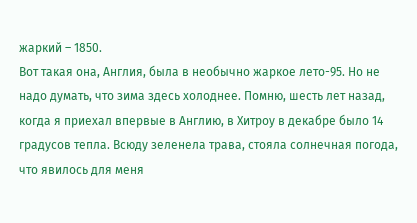жаркий – 1850.
Вот такая она, Англия, была в необычно жаркое лето-95. Но не надо думать, что зима здесь холоднее. Помню, шесть лет назад, когда я приехал впервые в Англию, в Хитроу в декабре было 14 градусов тепла. Всюду зеленела трава, стояла солнечная погода, что явилось для меня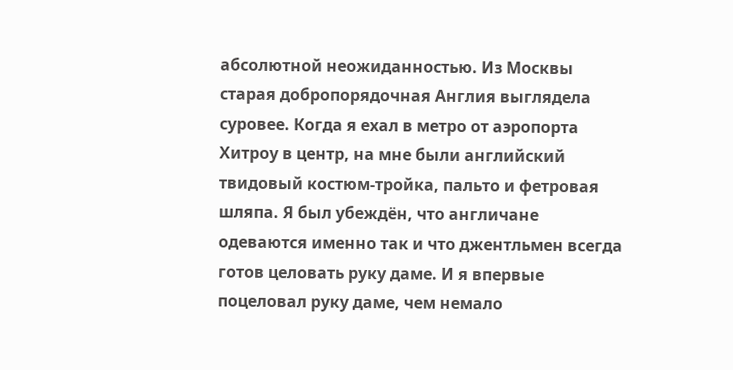абсолютной неожиданностью. Из Москвы старая добропорядочная Англия выглядела суровее. Когда я ехал в метро от аэропорта Хитроу в центр, на мне были английский твидовый костюм-тройка, пальто и фетровая шляпа. Я был убеждён, что англичане одеваются именно так и что джентльмен всегда готов целовать руку даме. И я впервые поцеловал руку даме, чем немало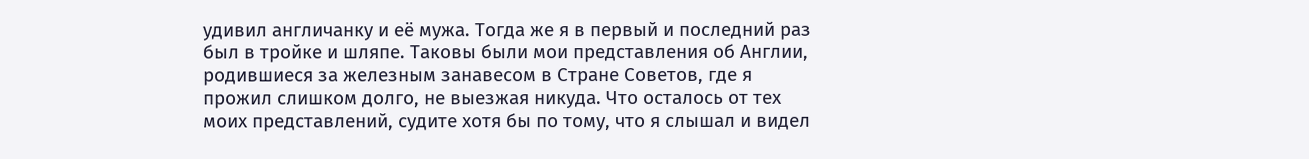удивил англичанку и её мужа. Тогда же я в первый и последний раз был в тройке и шляпе. Таковы были мои представления об Англии, родившиеся за железным занавесом в Стране Советов, где я прожил слишком долго, не выезжая никуда. Что осталось от тех моих представлений, судите хотя бы по тому, что я слышал и видел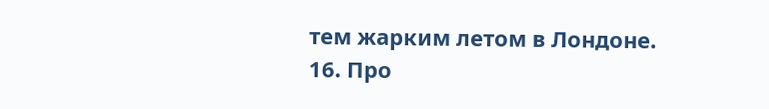тем жарким летом в Лондоне.
16. Про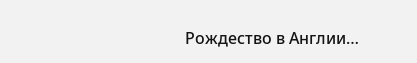Рождество в Англии…